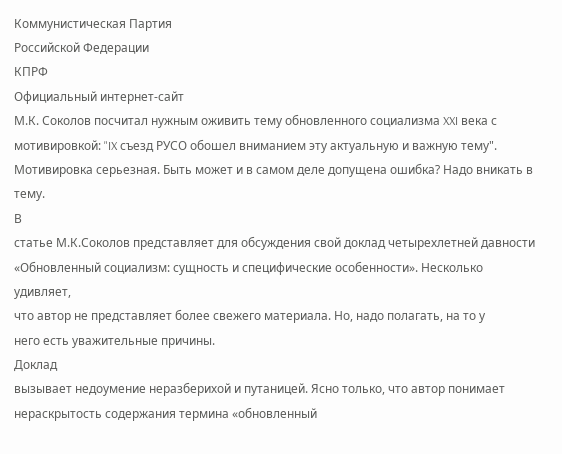Коммунистическая Партия
Российской Федерации
КПРФ
Официальный интернет-сайт
М.К. Соколов посчитал нужным оживить тему обновленного социализма XXI века с мотивировкой: "IX съезд РУСО обошел вниманием эту актуальную и важную тему". Мотивировка серьезная. Быть может и в самом деле допущена ошибка? Надо вникать в тему.
В
статье М.К.Соколов представляет для обсуждения свой доклад четырехлетней давности
«Обновленный социализм: сущность и специфические особенности». Несколько удивляет,
что автор не представляет более свежего материала. Но, надо полагать, на то у
него есть уважительные причины.
Доклад
вызывает недоумение неразберихой и путаницей. Ясно только, что автор понимает
нераскрытость содержания термина «обновленный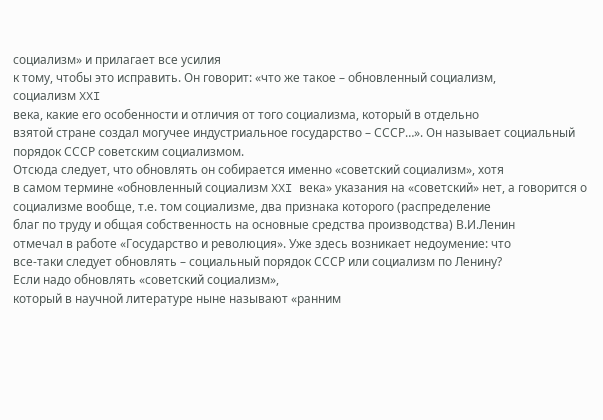социализм» и прилагает все усилия
к тому, чтобы это исправить. Он говорит: «что же такое – обновленный социализм,
социализм XXI
века, какие его особенности и отличия от того социализма, который в отдельно
взятой стране создал могучее индустриальное государство – СССР…». Он называет социальный
порядок СССР советским социализмом.
Отсюда следует, что обновлять он собирается именно «советский социализм», хотя
в самом термине «обновленный социализм XXI века» указания на «советский» нет, а говорится о
социализме вообще, т.е. том социализме, два признака которого (распределение
благ по труду и общая собственность на основные средства производства) В.И.Ленин
отмечал в работе «Государство и революция». Уже здесь возникает недоумение: что
все-таки следует обновлять – социальный порядок СССР или социализм по Ленину?
Если надо обновлять «советский социализм»,
который в научной литературе ныне называют «ранним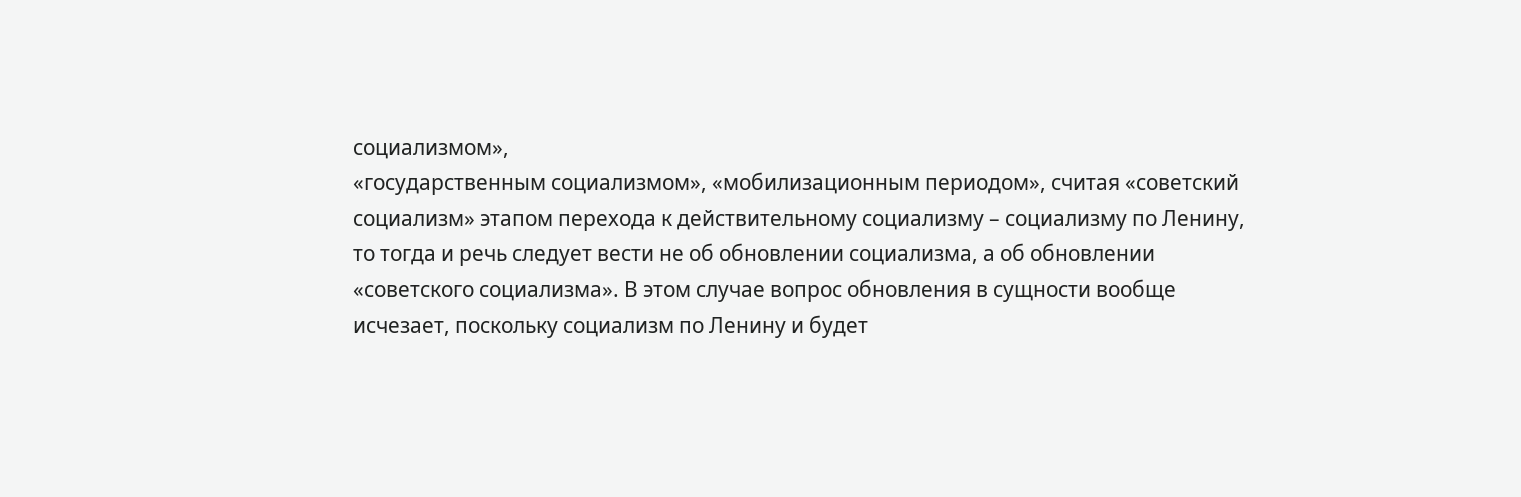социализмом»,
«государственным социализмом», «мобилизационным периодом», считая «советский
социализм» этапом перехода к действительному социализму – социализму по Ленину,
то тогда и речь следует вести не об обновлении социализма, а об обновлении
«советского социализма». В этом случае вопрос обновления в сущности вообще
исчезает, поскольку социализм по Ленину и будет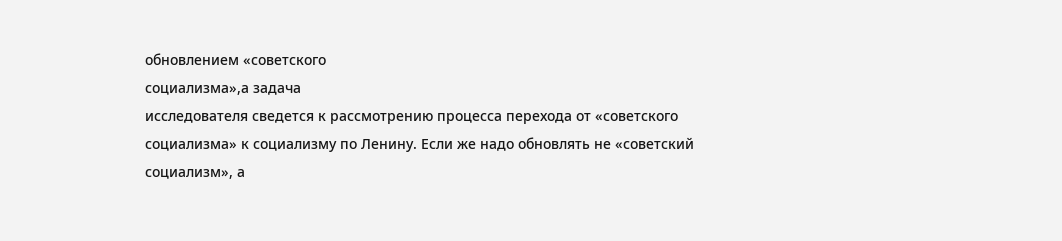обновлением «советского
социализма»,а задача
исследователя сведется к рассмотрению процесса перехода от «советского
социализма» к социализму по Ленину. Если же надо обновлять не «советский
социализм», а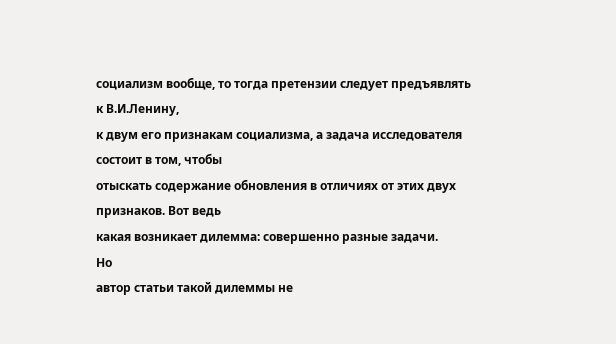социализм вообще, то тогда претензии следует предъявлять к В.И.Ленину,
к двум его признакам социализма, а задача исследователя состоит в том, чтобы
отыскать содержание обновления в отличиях от этих двух признаков. Вот ведь
какая возникает дилемма: совершенно разные задачи.
Но
автор статьи такой дилеммы не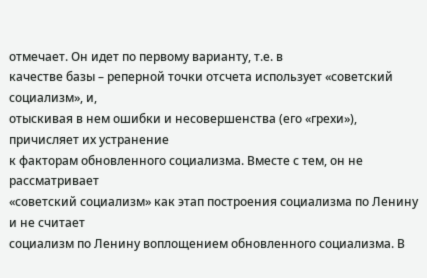отмечает. Он идет по первому варианту, т.е. в
качестве базы – реперной точки отсчета использует «советский социализм», и,
отыскивая в нем ошибки и несовершенства (его «грехи»), причисляет их устранение
к факторам обновленного социализма. Вместе с тем, он не рассматривает
«советский социализм» как этап построения социализма по Ленину и не считает
социализм по Ленину воплощением обновленного социализма. В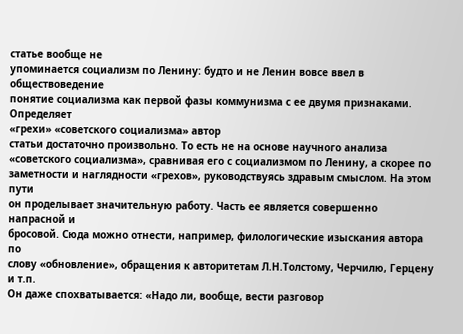статье вообще не
упоминается социализм по Ленину: будто и не Ленин вовсе ввел в обществоведение
понятие социализма как первой фазы коммунизма с ее двумя признаками.
Определяет
«грехи» «советского социализма» автор
статьи достаточно произвольно. То есть не на основе научного анализа
«советского социализма», сравнивая его с социализмом по Ленину, а скорее по
заметности и наглядности «грехов», руководствуясь здравым смыслом. На этом пути
он проделывает значительную работу. Часть ее является совершенно напрасной и
бросовой. Сюда можно отнести, например, филологические изыскания автора по
слову «обновление», обращения к авторитетам Л.Н.Толстому, Черчилю, Герцену и т.п.
Он даже спохватывается: «Надо ли, вообще, вести разговор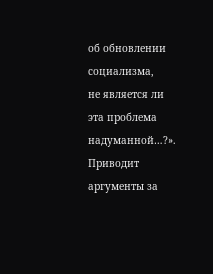об обновлении социализма,
не является ли эта проблема надуманной…?». Приводит аргументы за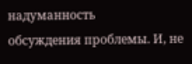надуманность
обсуждения проблемы. И, не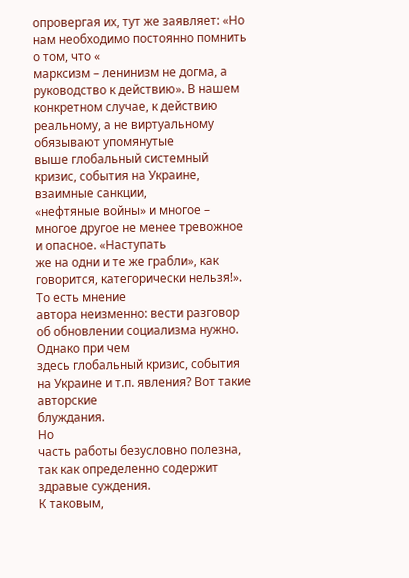опровергая их, тут же заявляет: «Но нам необходимо постоянно помнить о том, что «
марксизм – ленинизм не догма, а руководство к действию». В нашем
конкретном случае, к действию реальному, а не виртуальному обязывают упомянутые
выше глобальный системный кризис, события на Украине, взаимные санкции,
«нефтяные войны» и многое – многое другое не менее тревожное и опасное. «Наступать
же на одни и те же грабли», как говорится, категорически нельзя!». То есть мнение
автора неизменно: вести разговор об обновлении социализма нужно. Однако при чем
здесь глобальный кризис, события на Украине и т.п. явления? Вот такие авторские
блуждания.
Но
часть работы безусловно полезна, так как определенно содержит здравые суждения.
К таковым,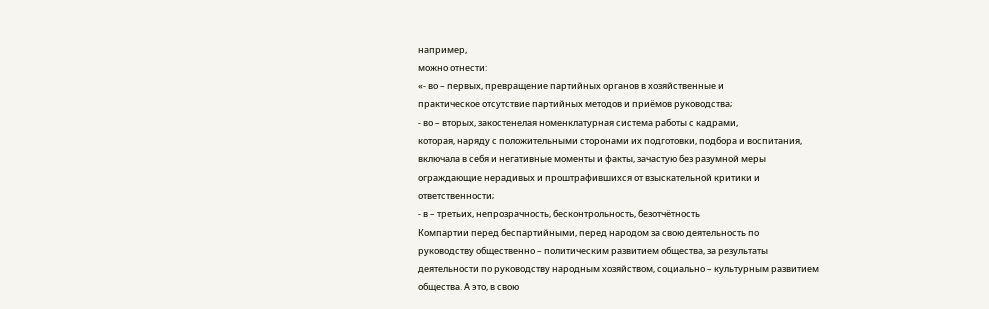например,
можно отнести:
«- во – первых, превращение партийных органов в хозяйственные и
практическое отсутствие партийных методов и приёмов руководства;
- во – вторых, закостенелая номенклатурная система работы с кадрами,
которая, наряду с положительными сторонами их подготовки, подбора и воспитания,
включала в себя и негативные моменты и факты, зачастую без разумной меры
ограждающие нерадивых и проштрафившихся от взыскательной критики и
ответственности;
- в – третьих, непрозрачность, бесконтрольность, безотчётность
Компартии перед беспартийными, перед народом за свою деятельность по
руководству общественно – политическим развитием общества, за результаты
деятельности по руководству народным хозяйством, социально – культурным развитием
общества. А это, в свою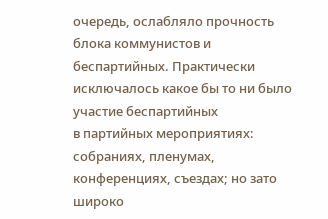очередь, ослабляло прочность блока коммунистов и
беспартийных. Практически исключалось какое бы то ни было участие беспартийных
в партийных мероприятиях: собраниях, пленумах, конференциях, съездах; но зато
широко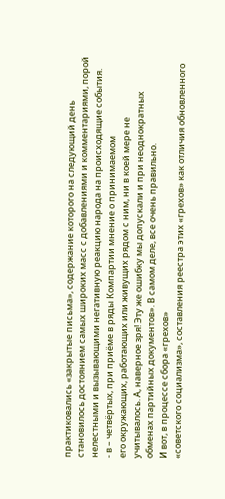практиковались «закрытые письма», содержание которого на следующий день
становилось достоянием самых широких масс с добавлениями и комментариями, порой
нелестными и вызывающими негативную реакцию народа на происходящие события.
- в – четвёртых, при приёме в ряды Компартии мнение о принимаемом
его окружающих, работающих или живущих рядом с ним, ни в коей мере не
учитывалось. А, наверное зря! Эту же ошибку мы допускали и при неоднократных
обменах партийных документов». В самом деле, все очень правильно.
И вот, в процессе сбора «грехов»
«советского социализма», составления реестра этих «грехов» как отличия обновленного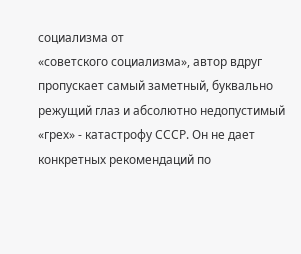социализма от
«советского социализма», автор вдруг пропускает самый заметный, буквально
режущий глаз и абсолютно недопустимый «грех» - катастрофу СССР. Он не дает
конкретных рекомендаций по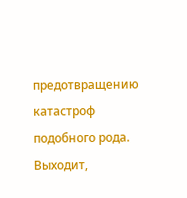предотвращению катастроф подобного рода. Выходит,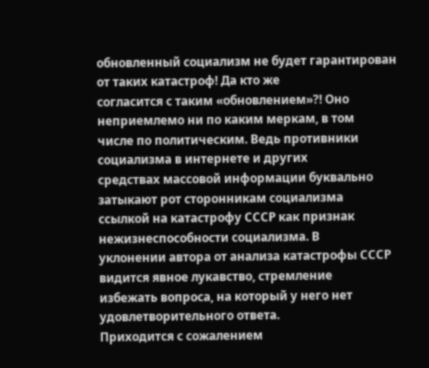обновленный социализм не будет гарантирован от таких катастроф! Да кто же
согласится с таким «обновлением»?! Оно неприемлемо ни по каким меркам, в том
числе по политическим. Ведь противники социализма в интернете и других
средствах массовой информации буквально затыкают рот сторонникам социализма
ссылкой на катастрофу СССР как признак нежизнеспособности социализма. В
уклонении автора от анализа катастрофы СССР видится явное лукавство, стремление
избежать вопроса, на который у него нет удовлетворительного ответа.
Приходится с сожалением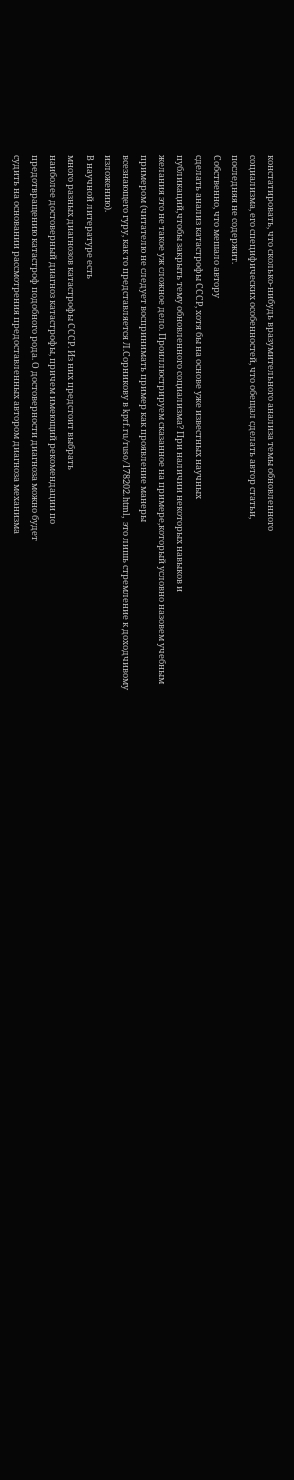констатировать, что сколько-нибудь вразумительного анализа темы обновленного
социализма, его специфических особенностей, что обещал сделать автор статьи,
последняя не содержит.
Собственно, что мешало автору
сделать анализ катастрофы СССР, хотя бы на основе уже известных научных
публикаций,чтобы закрыть тему обновленного социализма? При наличии некоторых навыков и
желания это не такое уж сложное дело. Проиллюстрируем сказанное на примере,который условно назовем учебным
примером (читателю не следует воспринимать пример как проявление манеры
всезнающего гуру, как то представляется Л.Сорникову в kprf.ru/ruso/178202.html, это лишь стремление к доходчивому
изложению).
В научной литературе есть
много разных диагнозов катастрофы СССР. Из них предстоит выбрать
наиболее достоверный диагноз катастрофы, причем имеющий рекомендации по
предотвращению катастроф подобного рода. О достоверности диагноза можно будет
судить на основании рассмотрения предоставленных автором диагноза механизма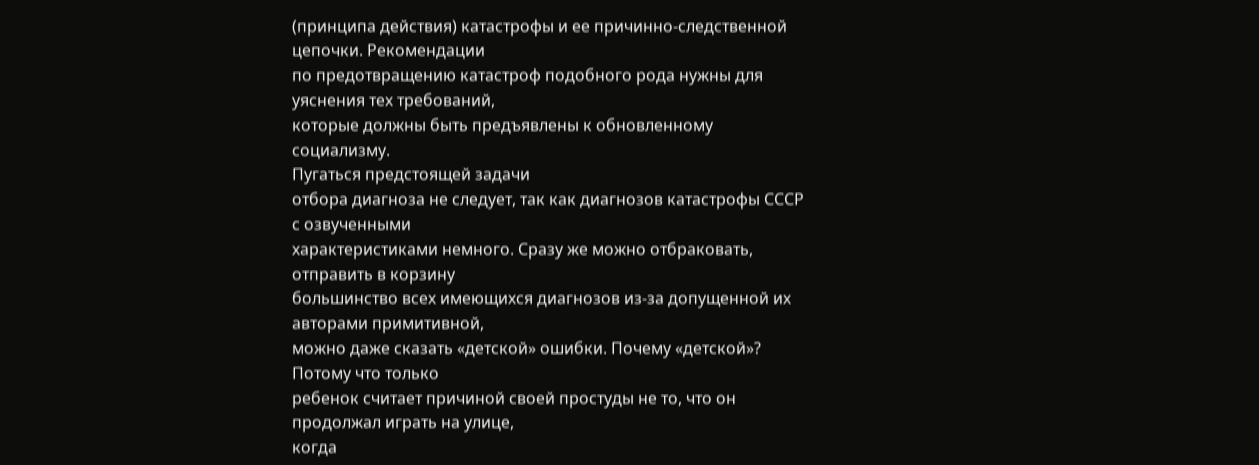(принципа действия) катастрофы и ее причинно-следственной цепочки. Рекомендации
по предотвращению катастроф подобного рода нужны для уяснения тех требований,
которые должны быть предъявлены к обновленному социализму.
Пугаться предстоящей задачи
отбора диагноза не следует, так как диагнозов катастрофы СССР с озвученными
характеристиками немного. Сразу же можно отбраковать, отправить в корзину
большинство всех имеющихся диагнозов из-за допущенной их авторами примитивной,
можно даже сказать «детской» ошибки. Почему «детской»? Потому что только
ребенок считает причиной своей простуды не то, что он продолжал играть на улице,
когда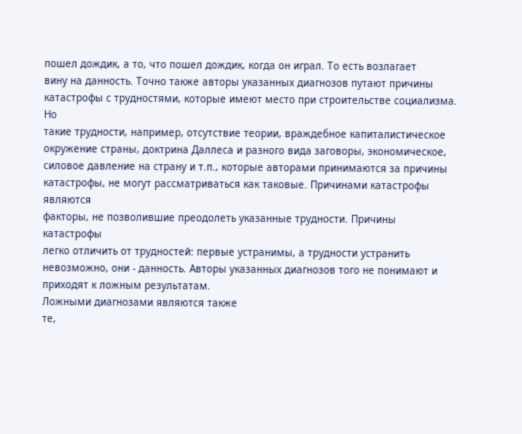пошел дождик, а то, что пошел дождик, когда он играл. То есть возлагает
вину на данность. Точно также авторы указанных диагнозов путают причины
катастрофы с трудностями, которые имеют место при строительстве социализма. Но
такие трудности, например, отсутствие теории, враждебное капиталистическое
окружение страны, доктрина Даллеса и разного вида заговоры, экономическое,
силовое давление на страну и т.п., которые авторами принимаются за причины
катастрофы, не могут рассматриваться как таковые. Причинами катастрофы являются
факторы, не позволившие преодолеть указанные трудности. Причины катастрофы
легко отличить от трудностей: первые устранимы, а трудности устранить
невозможно, они - данность. Авторы указанных диагнозов того не понимают и
приходят к ложным результатам.
Ложными диагнозами являются также
те,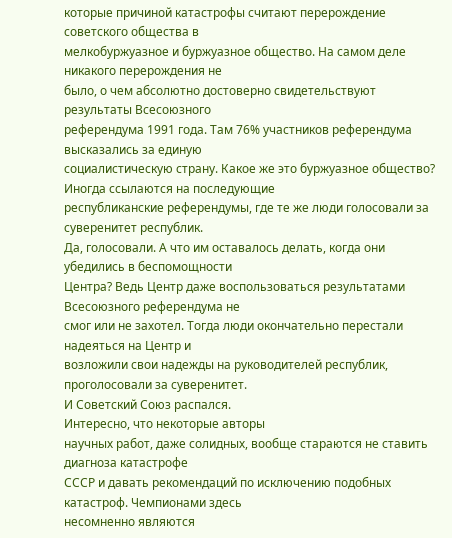которые причиной катастрофы считают перерождение советского общества в
мелкобуржуазное и буржуазное общество. На самом деле никакого перерождения не
было, о чем абсолютно достоверно свидетельствуют результаты Всесоюзного
референдума 1991 года. Там 76% участников референдума высказались за единую
социалистическую страну. Какое же это буржуазное общество?
Иногда ссылаются на последующие
республиканские референдумы, где те же люди голосовали за суверенитет республик.
Да, голосовали. А что им оставалось делать, когда они убедились в беспомощности
Центра? Ведь Центр даже воспользоваться результатами Всесоюзного референдума не
смог или не захотел. Тогда люди окончательно перестали надеяться на Центр и
возложили свои надежды на руководителей республик, проголосовали за суверенитет.
И Советский Союз распался.
Интересно, что некоторые авторы
научных работ, даже солидных, вообще стараются не ставить диагноза катастрофе
СССР и давать рекомендаций по исключению подобных катастроф. Чемпионами здесь
несомненно являются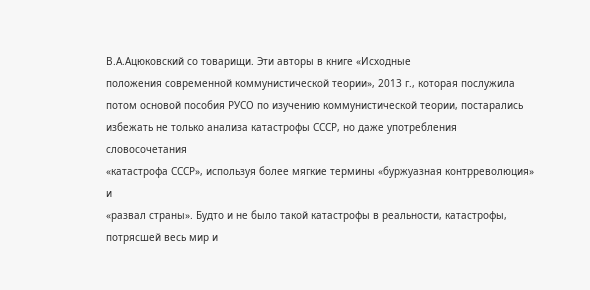В.А.Ацюковский со товарищи. Эти авторы в книге «Исходные
положения современной коммунистической теории», 2013 г., которая послужила
потом основой пособия РУСО по изучению коммунистической теории, постарались
избежать не только анализа катастрофы СССР, но даже употребления словосочетания
«катастрофа СССР», используя более мягкие термины «буржуазная контрреволюция» и
«развал страны». Будто и не было такой катастрофы в реальности, катастрофы,
потрясшей весь мир и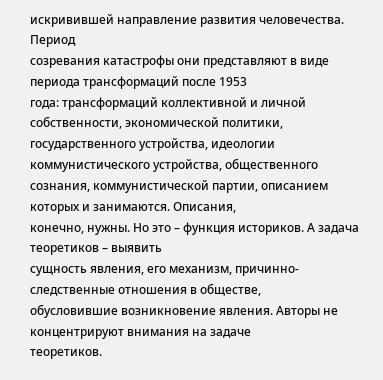искривившей направление развития человечества. Период
созревания катастрофы они представляют в виде периода трансформаций после 1953
года: трансформаций коллективной и личной собственности, экономической политики,
государственного устройства, идеологии коммунистического устройства, общественного
сознания, коммунистической партии, описанием которых и занимаются. Описания,
конечно, нужны. Но это – функция историков. А задача теоретиков – выявить
сущность явления, его механизм, причинно-следственные отношения в обществе,
обусловившие возникновение явления. Авторы не концентрируют внимания на задаче
теоретиков.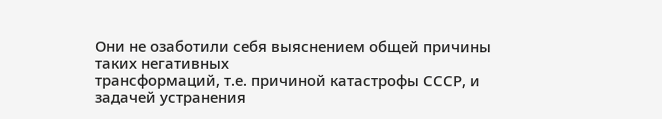Они не озаботили себя выяснением общей причины таких негативных
трансформаций, т.е. причиной катастрофы СССР, и задачей устранения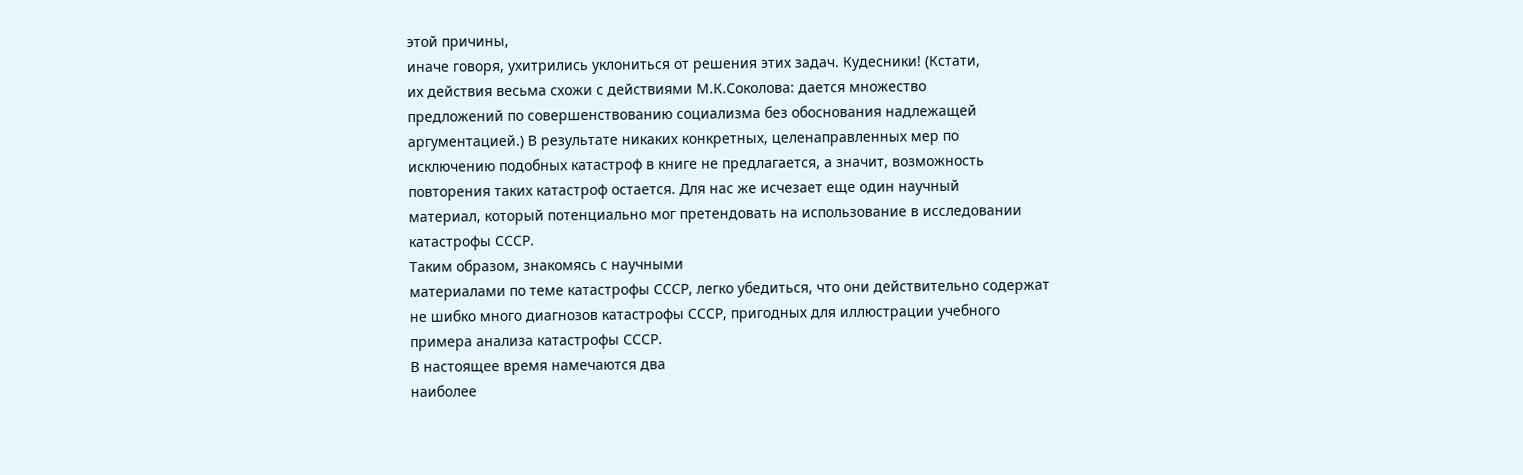этой причины,
иначе говоря, ухитрились уклониться от решения этих задач. Кудесники! (Кстати,
их действия весьма схожи с действиями М.К.Соколова: дается множество
предложений по совершенствованию социализма без обоснования надлежащей
аргументацией.) В результате никаких конкретных, целенаправленных мер по
исключению подобных катастроф в книге не предлагается, а значит, возможность
повторения таких катастроф остается. Для нас же исчезает еще один научный
материал, который потенциально мог претендовать на использование в исследовании
катастрофы СССР.
Таким образом, знакомясь с научными
материалами по теме катастрофы СССР, легко убедиться, что они действительно содержат
не шибко много диагнозов катастрофы СССР, пригодных для иллюстрации учебного
примера анализа катастрофы СССР.
В настоящее время намечаются два
наиболее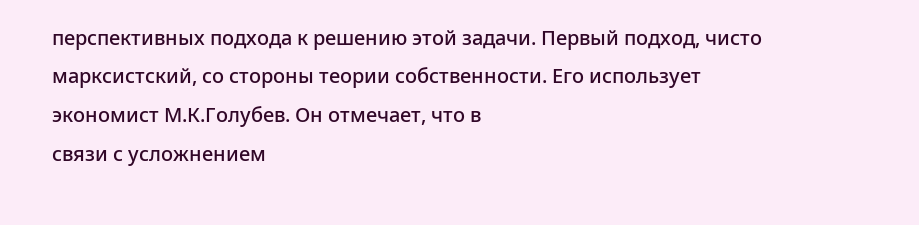перспективных подхода к решению этой задачи. Первый подход, чисто
марксистский, со стороны теории собственности. Его использует экономист М.К.Голубев. Он отмечает, что в
связи с усложнением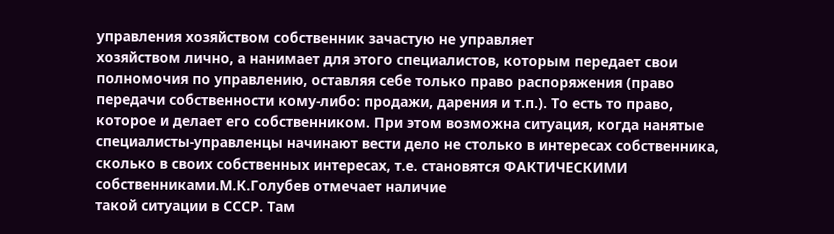управления хозяйством собственник зачастую не управляет
хозяйством лично, а нанимает для этого специалистов, которым передает свои
полномочия по управлению, оставляя себе только право распоряжения (право
передачи собственности кому-либо: продажи, дарения и т.п.). То есть то право,
которое и делает его собственником. При этом возможна ситуация, когда нанятые
специалисты-управленцы начинают вести дело не столько в интересах собственника,
сколько в своих собственных интересах, т.е. становятся ФАКТИЧЕСКИМИ
собственниками.М.К.Голубев отмечает наличие
такой ситуации в СССР. Там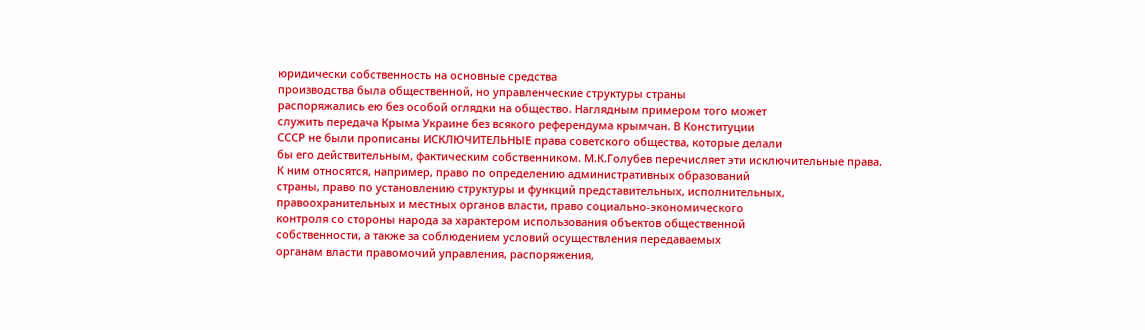юридически собственность на основные средства
производства была общественной, но управленческие структуры страны
распоряжались ею без особой оглядки на общество. Наглядным примером того может
служить передача Крыма Украине без всякого референдума крымчан. В Конституции
СССР не были прописаны ИСКЛЮЧИТЕЛЬНЫЕ права советского общества, которые делали
бы его действительным, фактическим собственником. М.К.Голубев перечисляет эти исключительные права. К ним относятся, например, право по определению административных образований
страны, право по установлению структуры и функций представительных, исполнительных,
правоохранительных и местных органов власти, право социально-экономического
контроля со стороны народа за характером использования объектов общественной
собственности, а также за соблюдением условий осуществления передаваемых
органам власти правомочий управления, распоряжения,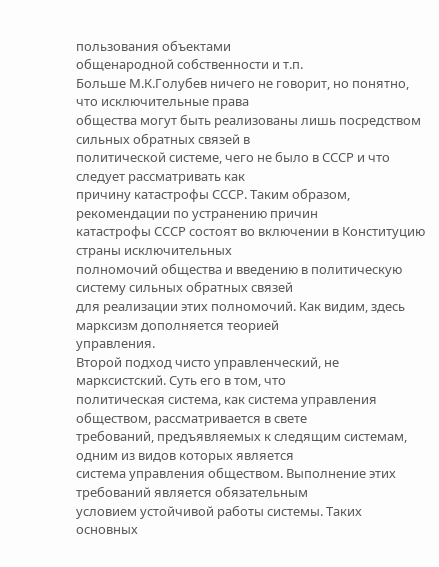пользования объектами
общенародной собственности и т.п.
Больше М.К.Голубев ничего не говорит, но понятно, что исключительные права
общества могут быть реализованы лишь посредством сильных обратных связей в
политической системе, чего не было в СССР и что следует рассматривать как
причину катастрофы СССР. Таким образом, рекомендации по устранению причин
катастрофы СССР состоят во включении в Конституцию страны исключительных
полномочий общества и введению в политическую систему сильных обратных связей
для реализации этих полномочий. Как видим, здесь марксизм дополняется теорией
управления.
Второй подход чисто управленческий, не марксистский. Суть его в том, что
политическая система, как система управления обществом, рассматривается в свете
требований, предъявляемых к следящим системам, одним из видов которых является
система управления обществом. Выполнение этих требований является обязательным
условием устойчивой работы системы. Таких основных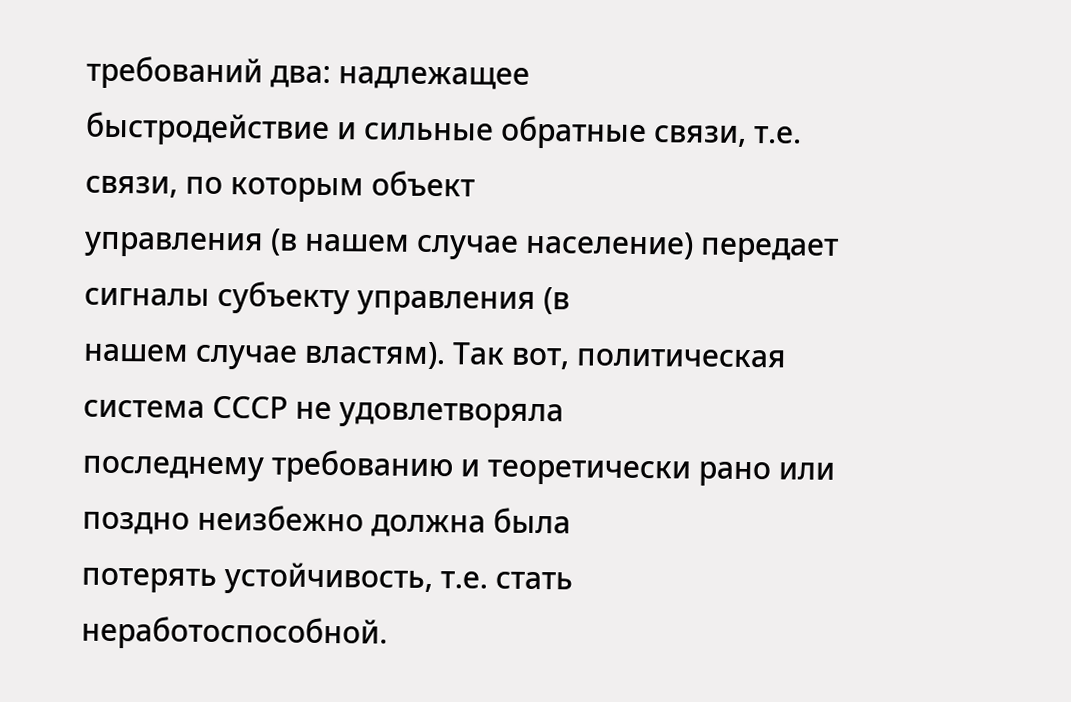требований два: надлежащее
быстродействие и сильные обратные связи, т.е. связи, по которым объект
управления (в нашем случае население) передает сигналы субъекту управления (в
нашем случае властям). Так вот, политическая система СССР не удовлетворяла
последнему требованию и теоретически рано или поздно неизбежно должна была
потерять устойчивость, т.е. стать неработоспособной.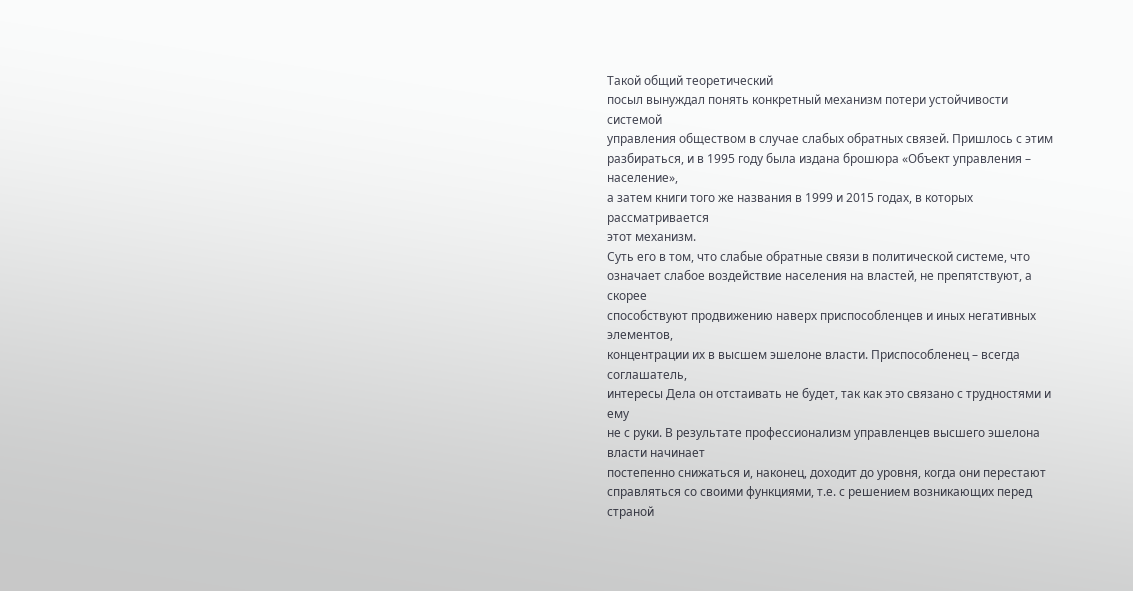Такой общий теоретический
посыл вынуждал понять конкретный механизм потери устойчивости системой
управления обществом в случае слабых обратных связей. Пришлось с этим
разбираться, и в 1995 году была издана брошюра «Объект управления – население»,
а затем книги того же названия в 1999 и 2015 годах, в которых рассматривается
этот механизм.
Суть его в том, что слабые обратные связи в политической системе, что
означает слабое воздействие населения на властей, не препятствуют, а скорее
способствуют продвижению наверх приспособленцев и иных негативных элементов,
концентрации их в высшем эшелоне власти. Приспособленец – всегда соглашатель,
интересы Дела он отстаивать не будет, так как это связано с трудностями и ему
не с руки. В результате профессионализм управленцев высшего эшелона власти начинает
постепенно снижаться и, наконец, доходит до уровня, когда они перестают
справляться со своими функциями, т.е. с решением возникающих перед страной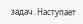задач. Наступает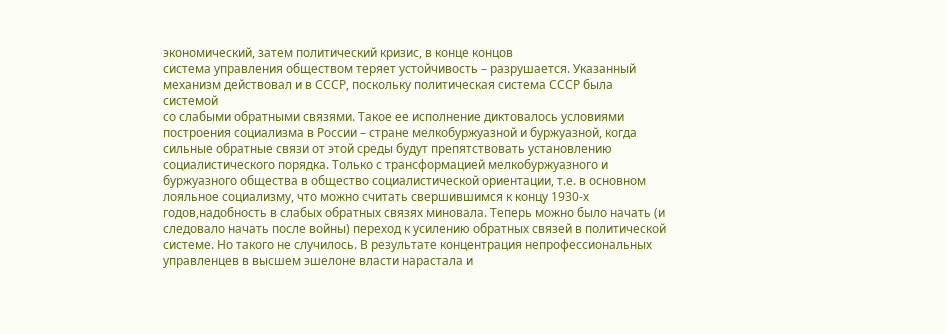экономический, затем политический кризис, в конце концов
система управления обществом теряет устойчивость – разрушается. Указанный
механизм действовал и в СССР, поскольку политическая система СССР была системой
со слабыми обратными связями. Такое ее исполнение диктовалось условиями
построения социализма в России – стране мелкобуржуазной и буржуазной, когда
сильные обратные связи от этой среды будут препятствовать установлению
социалистического порядка. Только с трансформацией мелкобуржуазного и
буржуазного общества в общество социалистической ориентации, т.е. в основном
лояльное социализму, что можно считать свершившимся к концу 1930-х годов,надобность в слабых обратных связях миновала. Теперь можно было начать (и
следовало начать после войны) переход к усилению обратных связей в политической
системе. Но такого не случилось. В результате концентрация непрофессиональных
управленцев в высшем эшелоне власти нарастала и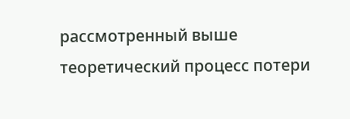рассмотренный выше
теоретический процесс потери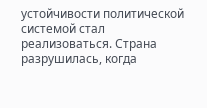устойчивости политической системой стал
реализоваться. Страна разрушилась, когда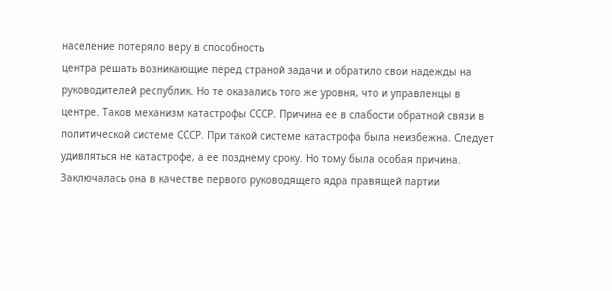население потеряло веру в способность
центра решать возникающие перед страной задачи и обратило свои надежды на
руководителей республик. Но те оказались того же уровня, что и управленцы в
центре. Таков механизм катастрофы СССР. Причина ее в слабости обратной связи в
политической системе СССР. При такой системе катастрофа была неизбежна. Следует
удивляться не катастрофе, а ее позднему сроку. Но тому была особая причина.
Заключалась она в качестве первого руководящего ядра правящей партии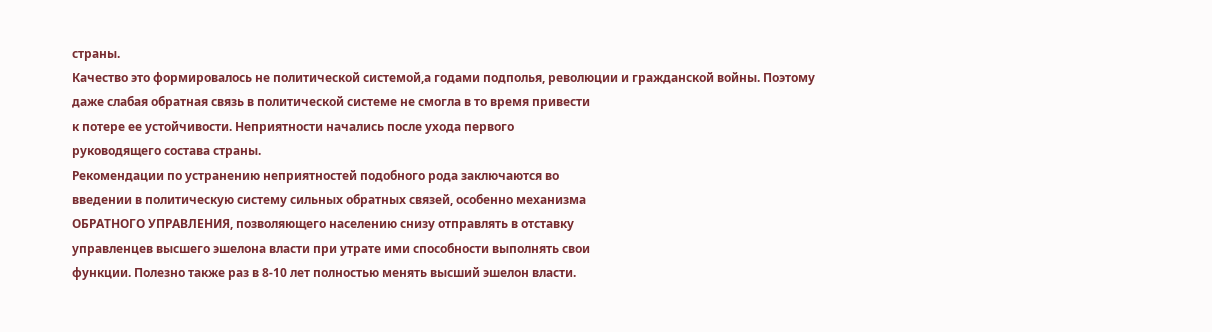страны.
Качество это формировалось не политической системой,а годами подполья, революции и гражданской войны. Поэтому
даже слабая обратная связь в политической системе не смогла в то время привести
к потере ее устойчивости. Неприятности начались после ухода первого
руководящего состава страны.
Рекомендации по устранению неприятностей подобного рода заключаются во
введении в политическую систему сильных обратных связей, особенно механизма
ОБРАТНОГО УПРАВЛЕНИЯ, позволяющего населению снизу отправлять в отставку
управленцев высшего эшелона власти при утрате ими способности выполнять свои
функции. Полезно также раз в 8-10 лет полностью менять высший эшелон власти.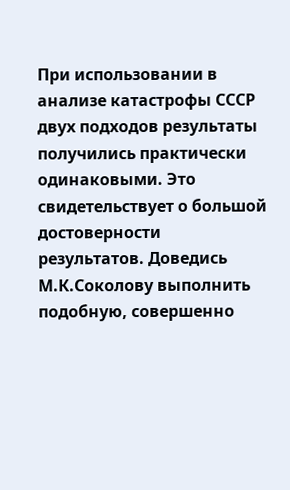При использовании в анализе катастрофы СССР двух подходов результаты
получились практически одинаковыми. Это свидетельствует о большой достоверности
результатов. Доведись М.К.Соколову выполнить подобную, совершенно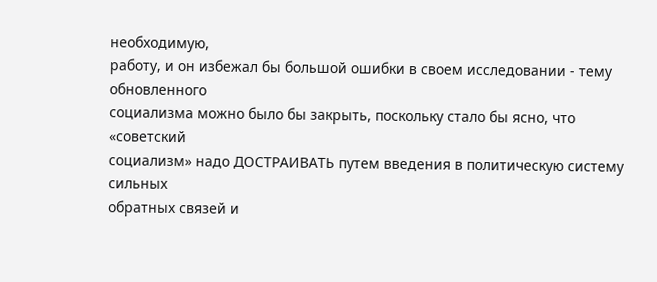необходимую,
работу, и он избежал бы большой ошибки в своем исследовании - тему обновленного
социализма можно было бы закрыть, поскольку стало бы ясно, что «советский
социализм» надо ДОСТРАИВАТЬ путем введения в политическую систему сильных
обратных связей и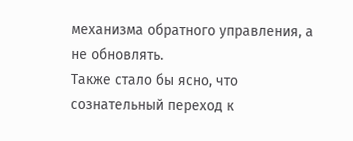механизма обратного управления, а не обновлять.
Также стало бы ясно, что сознательный переход к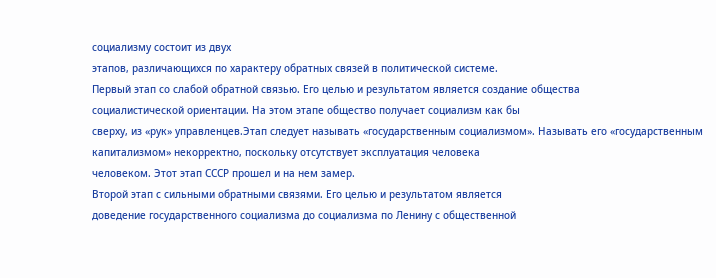социализму состоит из двух
этапов, различающихся по характеру обратных связей в политической системе.
Первый этап со слабой обратной связью. Его целью и результатом является создание общества
социалистической ориентации. На этом этапе общество получает социализм как бы
сверху, из «рук» управленцев.Этап следует называть «государственным социализмом». Называть его «государственным
капитализмом» некорректно, поскольку отсутствует эксплуатация человека
человеком. Этот этап СССР прошел и на нем замер.
Второй этап с сильными обратными связями. Его целью и результатом является
доведение государственного социализма до социализма по Ленину с общественной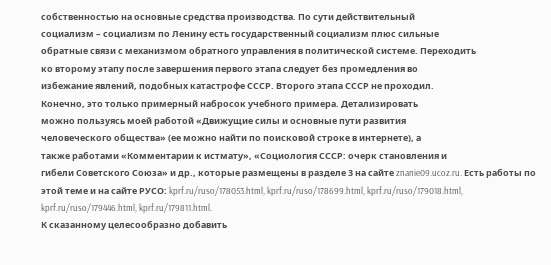собственностью на основные средства производства. По сути действительный
социализм – социализм по Ленину есть государственный социализм плюс сильные
обратные связи с механизмом обратного управления в политической системе. Переходить
ко второму этапу после завершения первого этапа следует без промедления во
избежание явлений, подобных катастрофе СССР. Второго этапа СССР не проходил.
Конечно, это только примерный набросок учебного примера. Детализировать
можно пользуясь моей работой «Движущие силы и основные пути развития
человеческого общества» (ее можно найти по поисковой строке в интернете), а
также работами «Комментарии к истмату», «Социология СССР: очерк становления и
гибели Советского Союза» и др., которые размещены в разделе 3 на сайте znanie09.ucoz.ru. Есть работы по этой теме и на сайте РУСО: kprf.ru/ruso/178053.html, kprf.ru/ruso/178699.html, kprf.ru/ruso/179018.html, kprf.ru/ruso/179446.html, kprf.ru/179811.html.
К сказанному целесообразно добавить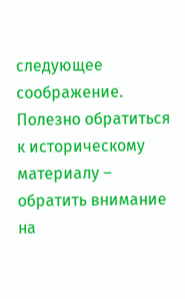следующее соображение. Полезно обратиться
к историческому материалу – обратить внимание на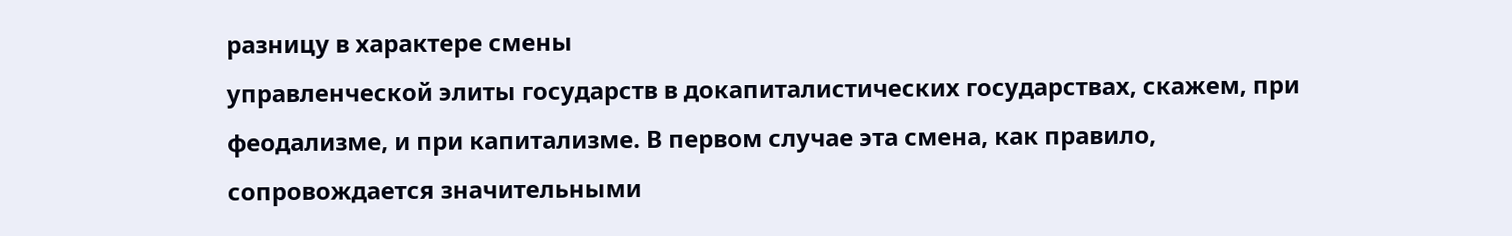разницу в характере смены
управленческой элиты государств в докапиталистических государствах, скажем, при
феодализме, и при капитализме. В первом случае эта смена, как правило,
сопровождается значительными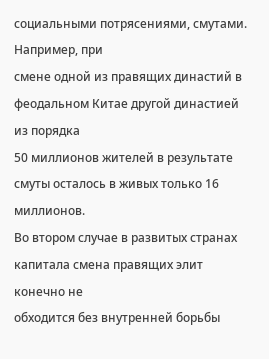социальными потрясениями, смутами. Например, при
смене одной из правящих династий в феодальном Китае другой династией из порядка
50 миллионов жителей в результате смуты осталось в живых только 16 миллионов.
Во втором случае в развитых странах капитала смена правящих элит конечно не
обходится без внутренней борьбы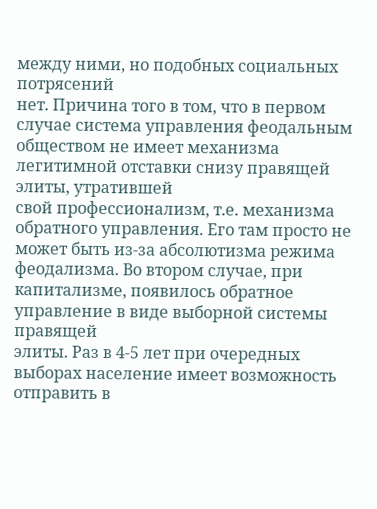между ними, но подобных социальных потрясений
нет. Причина того в том, что в первом случае система управления феодальным
обществом не имеет механизма легитимной отставки снизу правящей элиты, утратившей
свой профессионализм, т.е. механизма обратного управления. Его там просто не
может быть из-за абсолютизма режима феодализма. Во втором случае, при
капитализме, появилось обратное управление в виде выборной системы правящей
элиты. Раз в 4-5 лет при очередных выборах население имеет возможность
отправить в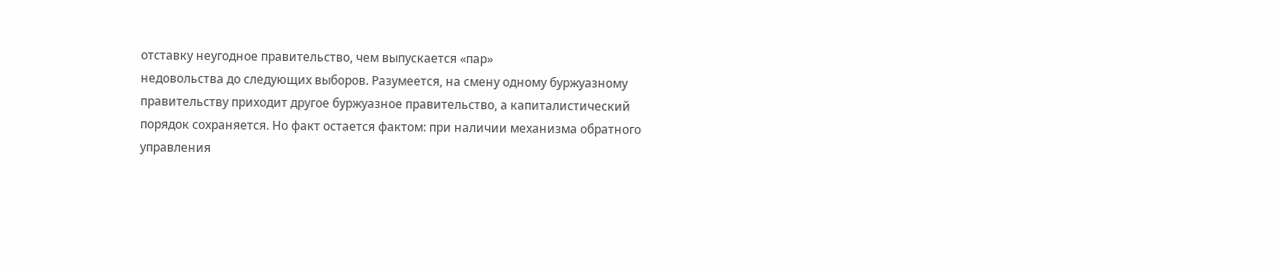отставку неугодное правительство, чем выпускается «пар»
недовольства до следующих выборов. Разумеется, на смену одному буржуазному
правительству приходит другое буржуазное правительство, а капиталистический
порядок сохраняется. Но факт остается фактом: при наличии механизма обратного
управления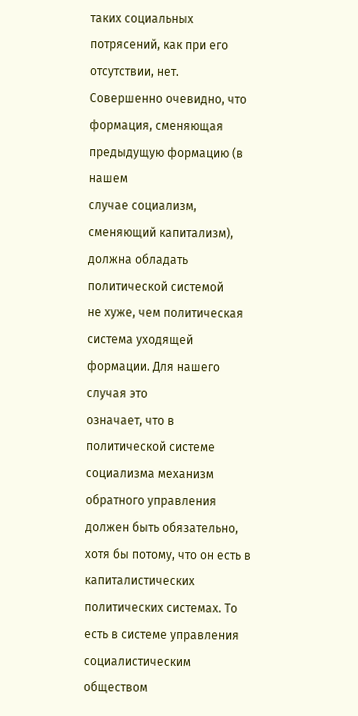таких социальных потрясений, как при его отсутствии, нет.
Совершенно очевидно, что формация, сменяющая предыдущую формацию (в нашем
случае социализм, сменяющий капитализм), должна обладать политической системой
не хуже, чем политическая система уходящей формации. Для нашего случая это
означает, что в политической системе социализма механизм обратного управления
должен быть обязательно, хотя бы потому, что он есть в капиталистических
политических системах. То есть в системе управления социалистическим обществом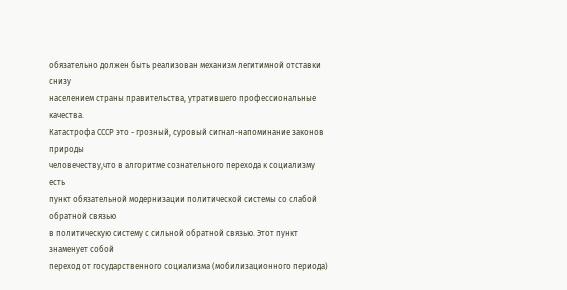обязательно должен быть реализован механизм легитимной отставки снизу
населением страны правительства, утратившего профессиональные качества.
Катастрофа СССР это - грозный, суровый сигнал-напоминание законов природы
человечеству,что в алгоритме сознательного перехода к социализму есть
пункт обязательной модернизации политической системы со слабой обратной связью
в политическую систему с сильной обратной связью. Этот пункт знаменует собой
переход от государственного социализма (мобилизационного периода)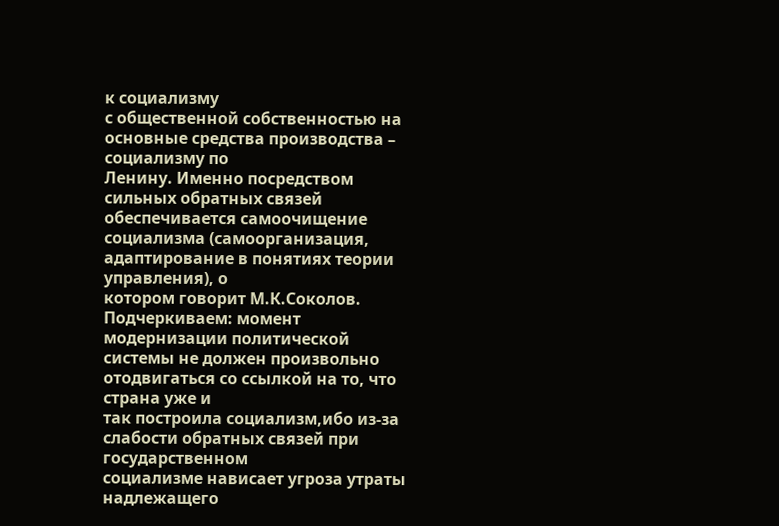к социализму
с общественной собственностью на основные средства производства – социализму по
Ленину. Именно посредством сильных обратных связей обеспечивается самоочищение
социализма (самоорганизация, адаптирование в понятиях теории управления), о
котором говорит М.К.Соколов. Подчеркиваем: момент модернизации политической
системы не должен произвольно отодвигаться со ссылкой на то, что страна уже и
так построила социализм,ибо из-за слабости обратных связей при государственном
социализме нависает угроза утраты надлежащего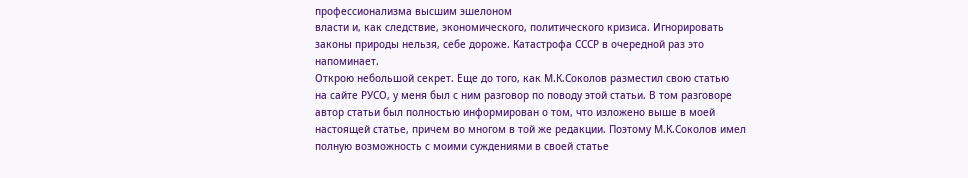профессионализма высшим эшелоном
власти и, как следствие, экономического, политического кризиса. Игнорировать
законы природы нельзя, себе дороже. Катастрофа СССР в очередной раз это
напоминает.
Открою небольшой секрет. Еще до того, как М.К.Соколов разместил свою статью
на сайте РУСО, у меня был с ним разговор по поводу этой статьи. В том разговоре
автор статьи был полностью информирован о том, что изложено выше в моей
настоящей статье, причем во многом в той же редакции. Поэтому М.К.Соколов имел
полную возможность с моими суждениями в своей статье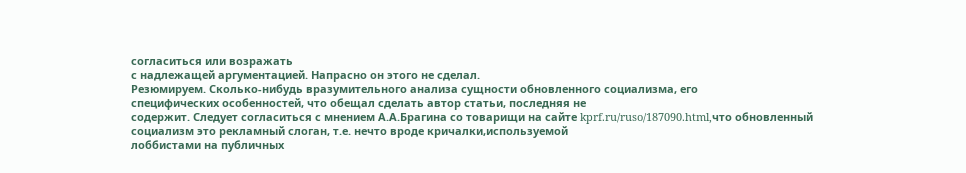согласиться или возражать
с надлежащей аргументацией. Напрасно он этого не сделал.
Резюмируем. Cколько-нибудь вразумительного анализа сущности обновленного социализма, его
специфических особенностей, что обещал сделать автор статьи, последняя не
содержит. Следует согласиться с мнением А.А.Брагина со товарищи на сайте kprf.ru/ruso/187090.html,что обновленный социализм это рекламный слоган, т.е. нечто вроде кричалки,используемой
лоббистами на публичных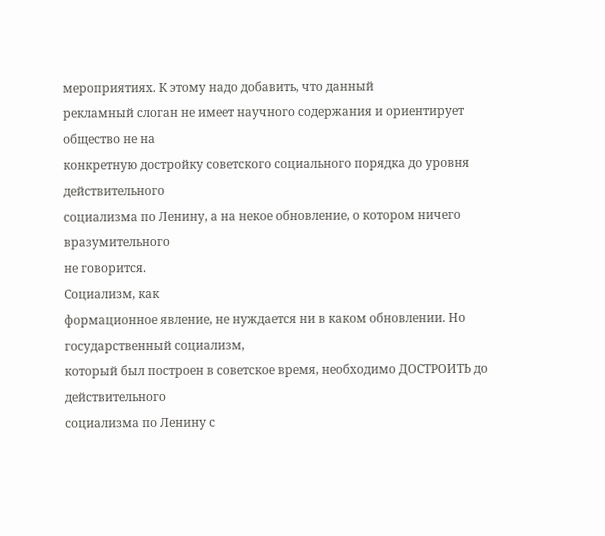мероприятиях. К этому надо добавить, что данный
рекламный слоган не имеет научного содержания и ориентирует общество не на
конкретную достройку советского социального порядка до уровня действительного
социализма по Ленину, а на некое обновление, о котором ничего вразумительного
не говорится.
Социализм, как
формационное явление, не нуждается ни в каком обновлении. Но государственный социализм,
который был построен в советское время, необходимо ДОСТРОИТЬ до действительного
социализма по Ленину с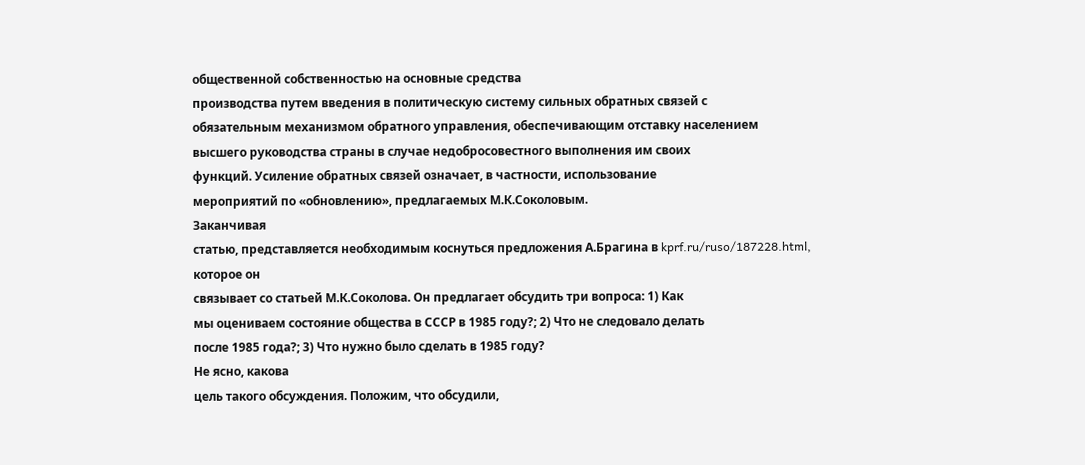общественной собственностью на основные средства
производства путем введения в политическую систему сильных обратных связей с
обязательным механизмом обратного управления, обеспечивающим отставку населением
высшего руководства страны в случае недобросовестного выполнения им своих
функций. Усиление обратных связей означает, в частности, использование
мероприятий по «обновлению», предлагаемых М.К.Соколовым.
Заканчивая
статью, представляется необходимым коснуться предложения А.Брагина в kprf.ru/ruso/187228.html, которое он
связывает со статьей М.К.Соколова. Он предлагает обсудить три вопроса: 1) Как
мы оцениваем состояние общества в СССР в 1985 году?; 2) Что не следовало делать
после 1985 года?; 3) Что нужно было сделать в 1985 году?
Не ясно, какова
цель такого обсуждения. Положим, что обсудили,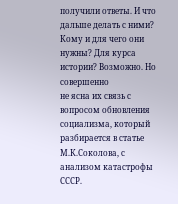получили ответы. И что дальше делать с ними? Кому и для чего они нужны? Для курса истории? Возможно. Но совершенно
не ясна их связь с вопросом обновления социализма, который разбирается в статье
М.К.Соколова, с анализом катастрофы СССР.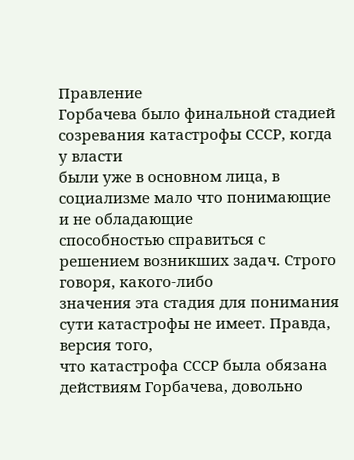Правление
Горбачева было финальной стадией созревания катастрофы СССР, когда у власти
были уже в основном лица, в социализме мало что понимающие и не обладающие
способностью справиться с решением возникших задач. Строго говоря, какого-либо
значения эта стадия для понимания сути катастрофы не имеет. Правда, версия того,
что катастрофа СССР была обязана действиям Горбачева, довольно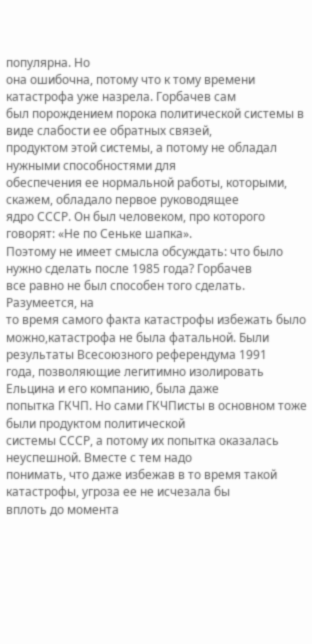популярна. Но
она ошибочна, потому что к тому времени катастрофа уже назрела. Горбачев сам
был порождением порока политической системы в виде слабости ее обратных связей,
продуктом этой системы, а потому не обладал нужными способностями для
обеспечения ее нормальной работы, которыми, скажем, обладало первое руководящее
ядро СССР. Он был человеком, про которого говорят: «Не по Сеньке шапка».
Поэтому не имеет смысла обсуждать: что было нужно сделать после 1985 года? Горбачев
все равно не был способен того сделать.
Разумеется, на
то время самого факта катастрофы избежать было можно,катастрофа не была фатальной. Были результаты Всесоюзного референдума 1991
года, позволяющие легитимно изолировать Ельцина и его компанию, была даже
попытка ГКЧП. Но сами ГКЧПисты в основном тоже были продуктом политической
системы СССР, а потому их попытка оказалась неуспешной. Вместе с тем надо
понимать, что даже избежав в то время такой катастрофы, угроза ее не исчезала бы
вплоть до момента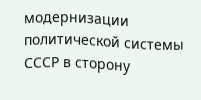модернизации политической системы СССР в сторону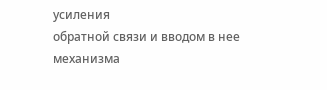усиления
обратной связи и вводом в нее механизма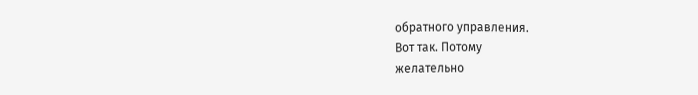обратного управления.
Вот так. Потому
желательно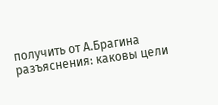получить от А.Брагина разъяснения: каковы цели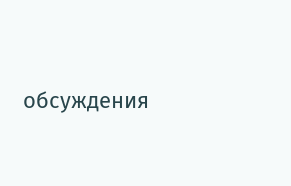обсуждения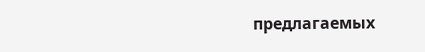предлагаемых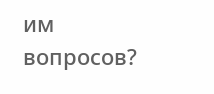им вопросов?